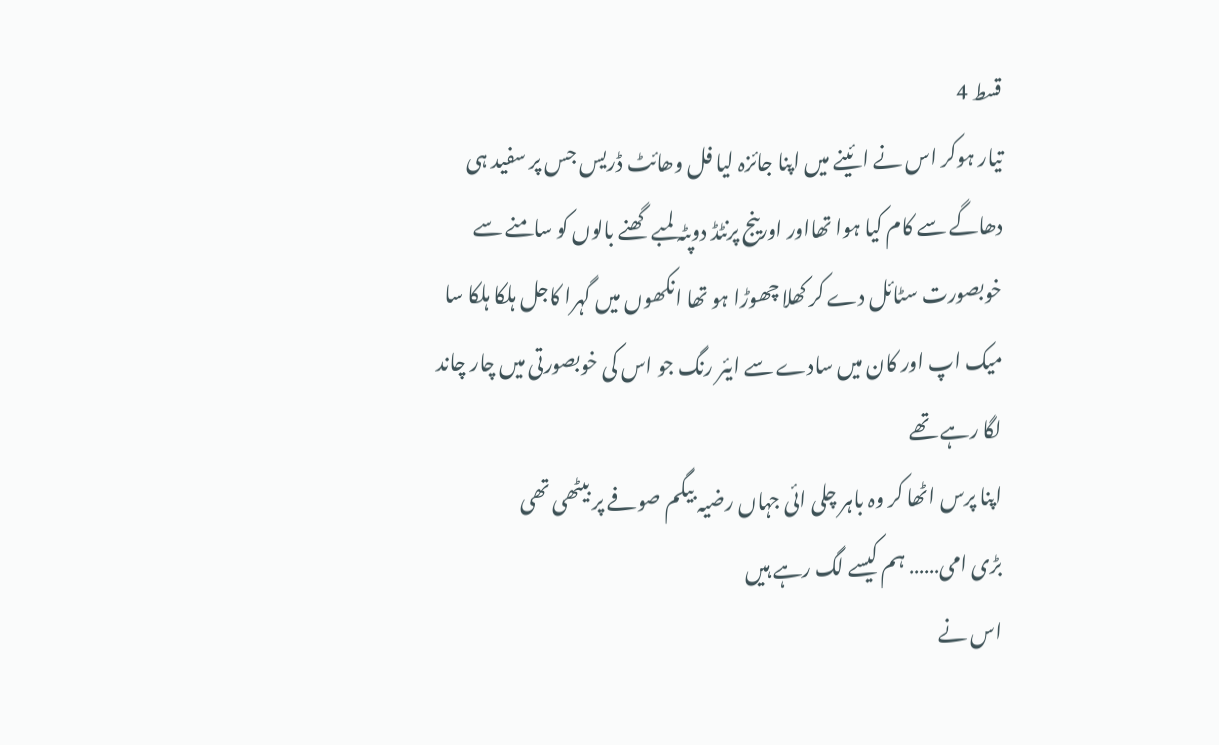قسط 4
تیار ہوکر اس نے ائینے میں اپنا جائزہ لیا فل وھائٹ ڈریس جس پر سفید ہی دھاگے سے کام کیا ہوا تھااور اورینج پرنٹڈ دوپٹہ لمبے گھنے بالوں کو سامنے سے خوبصورت سٹائل دے کر کھلا چھوڑا ہو تھا انکھوں میں گہرا کاجل ہلکا ہلکا سا میک اپ اور کان میں سادے سے ایئر رنگ جو اس کی خوبصورتی میں چار چاند لگا رہے تھے
اپنا پرس اٹھا کر وہ باہر چلی ائی جہاں رضیہ بیگم صوفے پر بیٹھی تھی
بڑی امی…… ہم کیسے لگ رہے ہیں
اس نے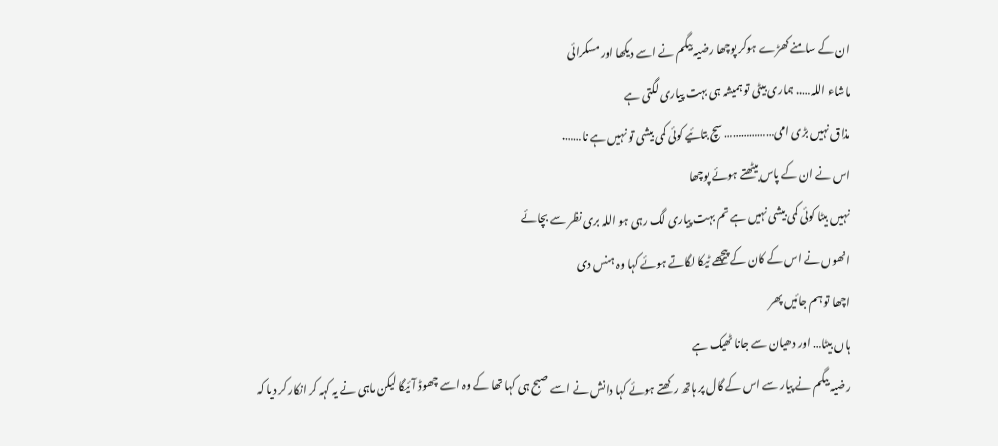ان کے سامنے کھڑے ہوکر پوچھا رضیہ بیگم نے اسے دیکھا اور مسکرائی
ماشاء اللہ….. ہماری بیٹی تو ہمیشہ ہی بہت پیاری لگتی ہے
مذاق نہیں بڑی امی……………… سچ بتائیے کوئی کمی بیشی تو نہیں ہے نا…….
اس نے ان کے پاس بیٹھتے ہوئے پوچھا
نہیں بیٹا کوئی کمی بیشی نہیں ہے تم بہت پیاری لگ رہی ہو اللہ بری نظر سے بچائے
انھوں نے اس کے کان کے پیچھے ٹیکا لگاتے ہوئے کہا وہ ہنس دی
اچھا تو ہم جائیں پھر
ہاں بیٹا… اور دھیان سے جانا ٹھیک ہے
رضیہ بیگم نے پیار سے اس کے گال پر ہاتھ رکھتے ہوئے کہا دانش نے اسے صبح ہی کہا تھا کے وہ اسے چھوڈ آئیگا لیکن ماہی نے یہ کہہ کر انکار کر دیا کہ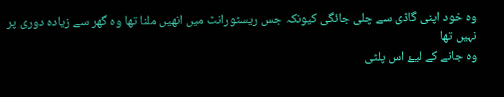وہ خود اپنی گاڈی سے چلی جائگی کیونکہ جس ریسٹورانٹ میں انھیں ملنا تھا وہ گھر سے زیادہ دوری پر نہیں تھا
وہ جانے کے لیۓ اس پلٹی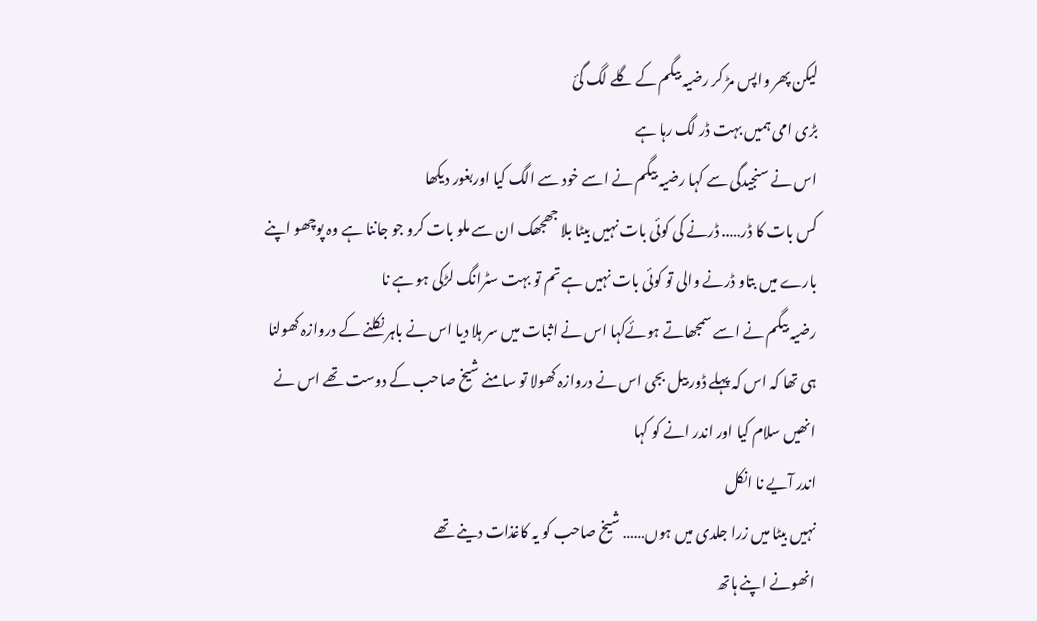لیکن پھر واپس مڑ کر رضیہ بیگم کے گلے لگ گئ
بڑی امی ہمیں بہت ڈر لگ رہا ہے
اس نے سنجیدگی سے کہا رضیہ بیگم نے اسے خود سے الگ کیا اوربغور دیکھا
کس بات کا ڈر….. ڈرنے کی کوئی بات نہیں بیٹا بلا جھجھک ان سے ملو بات کرو جو جاننا ہے وہ پوچھو اپنے بارے میں بتاو ڈرنے والی تو کوئی بات نہیں ہے تم تو بہت سٹرانگ لڑکی ہو ہے نا
رضیہ بیگم نے اسے سمجھاتے ہوئےکہا اس نے اثبات میں سر ہلا دیا اس نے باہر نکلنے کے دروازہ کھولنا ہی تھا کہ اس کہ پہلے ڈور بیل بجی اس نے دروازہ کھولا تو سامنے شیخ صاحب کے دوست تھے اس نے انھیں سلام کیا اور اندر انے کو کہا
اندر آیے نا انکل
نہیں بیٹا میں زرا جلدی میں ہوں…… شیخ صاحب کو یہ کاغذات دینے تھے
انھونے اپنے ہاتھ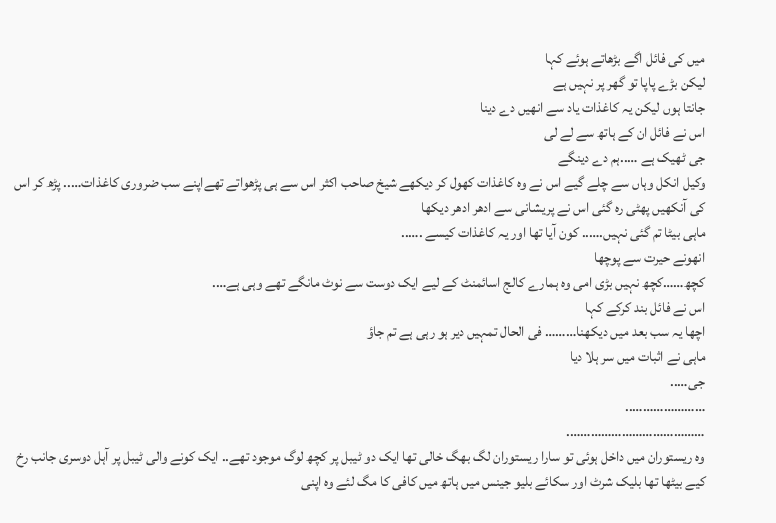میں کی فائل اگے بڑھاتے ہوئے کہا
لیکن بڑے پاپا تو گھر پر نہیں ہے
جانتا ہوں لیکن یہ کاغذات یاد سے انھیں دے دینا
اس نے فائل ان کے ہاتھ سے لے لی
جی ٹھیک ہے …..ہم دے دینگے
وکیل انکل وہاں سے چلے گیے اس نے وہ کاغذات کھول کر دیکھے شیخ صاحب اکثر اس سے ہی پڑھواتے تھےاپنے سب ضروری کاغذات….. پڑھ کر اس کی آنکھیں پھٹی رہ گئی اس نے پریشانی سے ادھر ادھر دیکھا
ماہی بیٹا تم گئی نہیں.….. کون آیا تھا اور یہ کاغذات کیسے .…..
انھونے حیرت سے پوچھا
کچھ……کچھ نہیں بڑی امی وہ ہمارے کالج اسائمنٹ کے لیے ایک دوست سے نوٹ مانگے تھے وہی ہے….
اس نے فائل بند کرکے کہا
اچھا یہ سب بعد میں دیکھنا……… فی الحال تمہیں دیر ہو رہی ہے تم جاؤ
ماہی نے اثبات میں سر ہلا دیا
جی…..
…………………..
………………………………….
وہ ریستوران میں داخل ہوئی تو سارا ریستوران لگ بھگ خالی تھا ایک دو ٹیبل پر کچھ لوگ موجود تھے.. ایک کونے والی ٹیبل پر آہل دوسری جانب رخ کیے بیٹھا تھا بلیک شرٹ اور سکائے بلیو جینس میں ہاتھ میں کافی کا مگ لئے وہ اپنی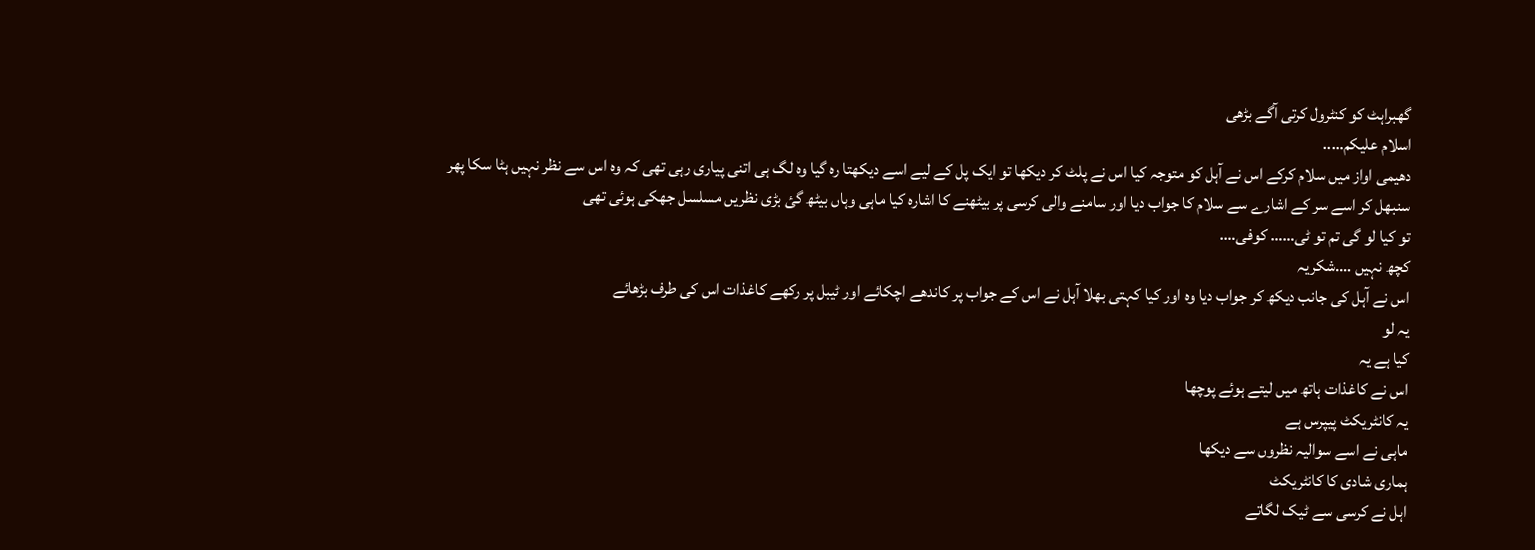گھبراہٹ کو کنٹرول کرتی آگے بڑھی
اسلام علیکم…..
دھیمی اواز میں سلام کرکے اس نے آہل کو متوجہ کیا اس نے پلٹ کر دیکھا تو ایک پل کے لیے اسے دیکھتا رہ گیا وہ لگ ہی اتنی پیاری رہی تھی کہ وہ اس سے نظر نہیں ہٹا سکا پھر سنبھل کر اسے سر کے اشارے سے سلام کا جواب دیا اور سامنے والی کرسی پر بیٹھنے کا اشارہ کیا ماہی وہاں بیٹھ گئ بڑی نظریں مسلسل جھکی ہوئی تھی
تو کیا لو گی تم تو ٹی…… کوفی….
کچھ نہیں ….شکریہ
اس نے آہل کی جانب دیکھ کر جواب دیا وہ اور کیا کہتی بھلا آہل نے اس کے جواب پر کاندھے اچکائے اور ٹیبل پر رکھے کاغذات اس کی طرف بڑھائے
یہ لو
کیا ہے یہ
اس نے کاغذات ہاتھ میں لیتے ہوئے پوچھا
یہ کانٹریکٹ پیپرس ہے
ماہی نے اسے سوالیہ نظروں سے دیکھا
ہماری شادی کا کانٹریکٹ
اہل نے کرسی سے ٹیک لگاتے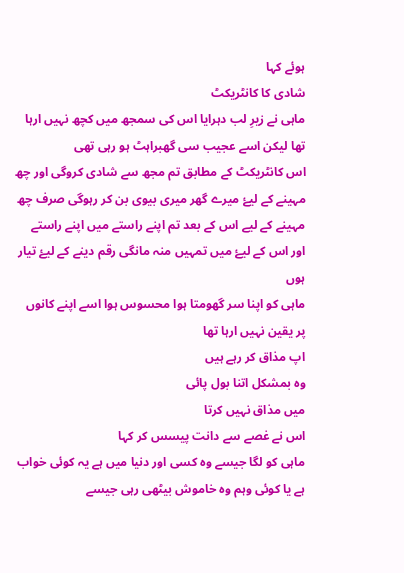ہوئے کہا
شادی کا کانٹریکٹ
ماہی نے زیرِ لب دہرایا اس کی سمجھ میں کچھ نہیں ارہا تھا لیکن اسے عجیب سی گھبراہٹ ہو رہی تھی
اس کانٹریکٹ کے مطابق تم مجھ سے شادی کروگی اور چھ مہینے کے لیۓ میرے گھر میری بیوی بن کر رہوگی صرف چھ مہینے کے لیے اس کے بعد تم اپنے راستے میں اپنے راستے اور اس کے لیۓ میں تمہیں منہ مانگی رقم دینے کے لیۓ تیار ہوں
ماہی کو اپنا سر گھومتا ہوا محسوس ہوا اسے اپنے کانوں پر یقین نہیں ارہا تھا
اپ مذاق کر رہے ہیں
وہ بمشکل اتنا بول پائی
میں مذاق نہیں کرتا
اس نے غصے سے دانت پیسس کر کہا
ماہی کو لگا جیسے وہ کسی اور دنیا میں ہے یہ کوئی خواب ہے یا کوئی وہم وہ خاموش بیٹھی رہی جیسے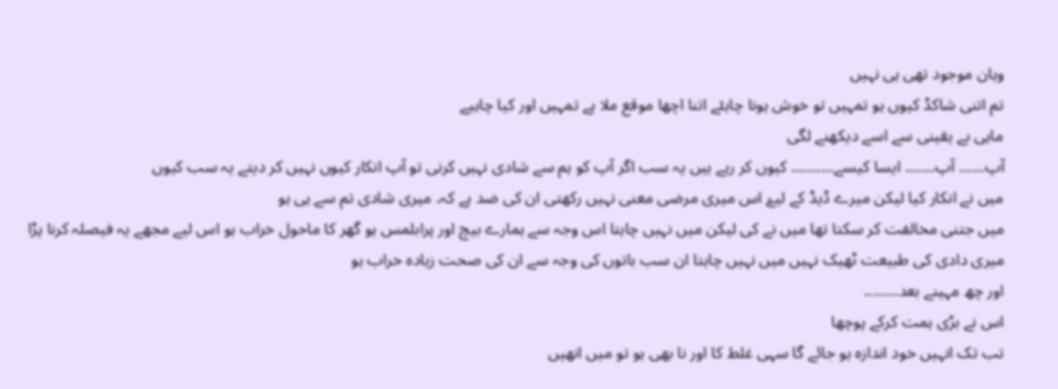وہان موجود تھی ہی نہیں
تم اتنی شاکڈ کیوں ہو تمہیں تو خوش ہونا چاہئے اتنا اچھا موقع ملا ہے تمہیں اور کیا چاہیے
ماہی بے یقینی سے اسے دیکھنے لگی
آپ…… آپ……. ایسا کیسے………. کیوں کر رہے ہیں یہ سب اگر آپ کو ہم سے شادی نہیں کرنی تو آپ انکار کیوں نہیں کر دیتے یہ سب کیوں
میں نے انکار کیا لیکن میرے ڈیڈ کے لیۓ اس میری مرضی معنی نہیں رکھتی ان کی ضد ہے کہ. میری شادی تم سے ہی ہو
میں جتنی مخالفت کر سکتا تھا میں نے کی لیکن میں نہیں چاہتا اس وجہ سے ہمارے بیچ اور پرابلمس ہو گھر کا ماحول خراب ہو اس لیے مجھے یہ فیصلہ کرنا پڑا میری دادی کی طبیعت ٹھیک نہیں میں نہیں چاہتا ان سب باتوں کی وجہ سے ان کی صحت زیادہ خراب ہو
اور چھ مہینے بعد……..
اس نے بڑی ہمت کرکے پوچھا
تب تک انہیں خود اندازہ ہو جائے گا سہی غلط کا اور نا بھی ہو تو میں انھیں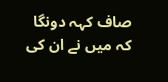صاف کہہ دونگا کہ میں نے ان کی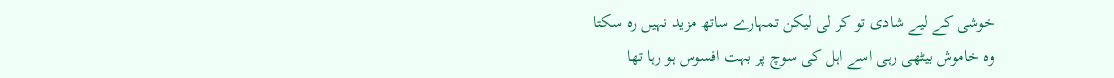خوشی کے لیے شادی تو کر لی لیکن تمہارے ساتھ مزید نہیں رہ سکتا
وہ خاموش بیٹھی رہی اسے اہل کی سوچ پر بہت افسوس ہو رہا تھا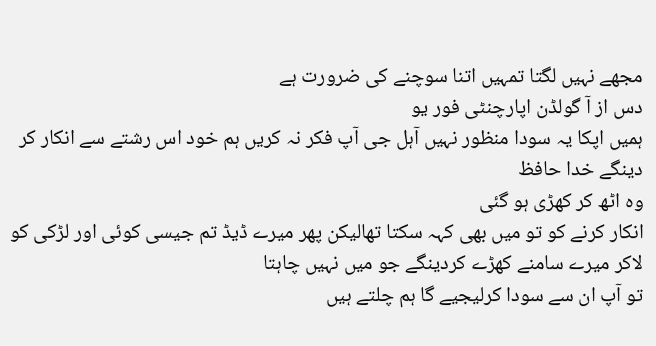مجھے نہیں لگتا تمہیں اتنا سوچنے کی ضرورت ہے
دس از آ گولڈن اپارچنٹی فور یو
ہمیں اپکا یہ سودا منظور نہیں آہل جی آپ فکر نہ کریں ہم خود اس رشتے سے انکار کر دینگے خدا حافظ
وہ اٹھ کر کھڑی ہو گئی
انکار کرنے کو تو میں بھی کہہ سکتا تھالیکن پھر میرے ڈیڈ تم جیسی کوئی اور لڑکی کو لاکر میرے سامنے کھڑے کردینگے جو میں نہیں چاہتا
تو آپ ان سے سودا کرلیجیے گا ہم چلتے ہیں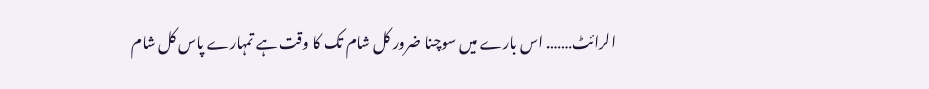الرائٹ……. اس بارے میں سوچنا ضرور کل شام تک کا وقت ہے تمہارے پاس کل شام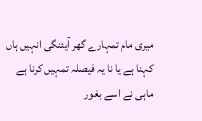میری مام تمہارے گھر آیئنگی انہیں ہاں کہنا ہے یا نا یہ فیصلہ تمہیں کرنا ہے
ماہی نے اسے بغور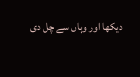دیکھا اور وہاں سے چل دی